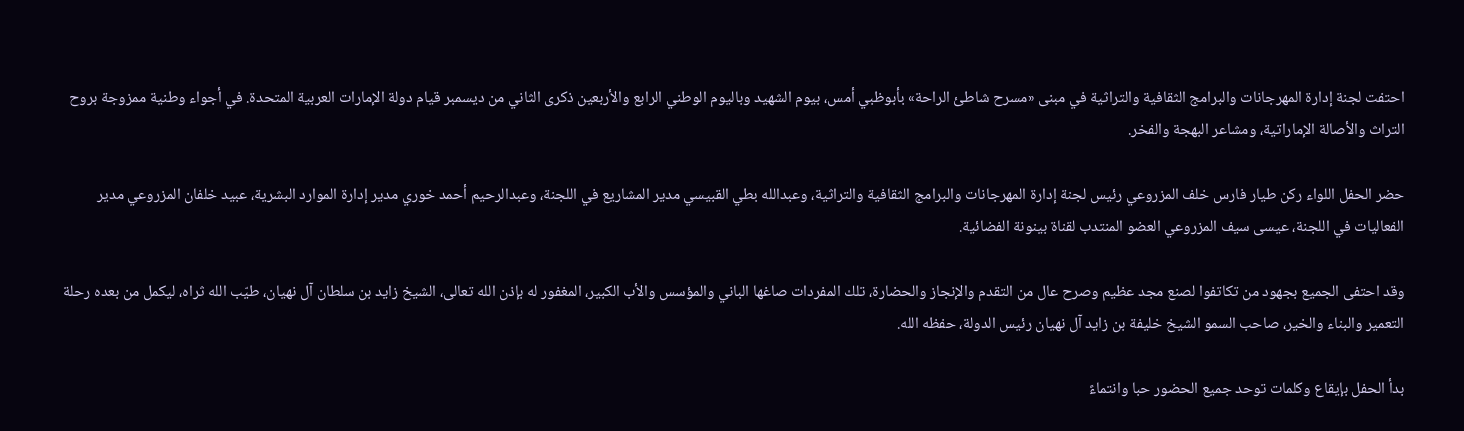احتفت لجنة إدارة المهرجانات والبرامج الثقافية والتراثية في مبنى «مسرح شاطئ الراحة» بأبوظبي أمس، بيوم الشهيد وباليوم الوطني الرابع والأربعين ذكرى الثاني من ديسمبر قيام دولة الإمارات العربية المتحدة. في أجواء وطنية ممزوجة بروح التراث والأصالة الإماراتية، ومشاعر البهجة والفخر.

حضر الحفل اللواء ركن طيار فارس خلف المزروعي رئيس لجنة إدارة المهرجانات والبرامج الثقافية والتراثية، وعبدالله بطي القبيسي مدير المشاريع في اللجنة، وعبدالرحيم أحمد خوري مدير إدارة الموارد البشرية، عبيد خلفان المزروعي مدير الفعاليات في اللجنة، عيسى سيف المزروعي العضو المنتدب لقناة بينونة الفضائية.

وقد احتفى الجميع بجهود من تكاتفوا لصنع مجد عظيم وصرح عال من التقدم والإنجاز والحضارة، تلك المفردات صاغها الباني والمؤسس والأب الكبير، المغفور له بإذن الله تعالى، الشيخ زايد بن سلطان آل نهيان، طيّب الله ثراه، ليكمل من بعده رحلة التعمير والبناء والخير، صاحب السمو الشيخ خليفة بن زايد آل نهيان رئيس الدولة، حفظه الله.

بدأ الحفل بإيقاع وكلمات توحد جميع الحضور حبا وانتماءً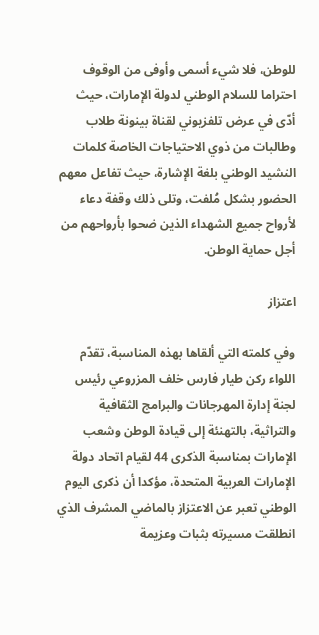للوطن، فلا شيء أسمى وأوفى من الوقوف احتراما للسلام الوطني لدولة الإمارات، حيث أدّى في عرض تلفزيوني لقناة بينونة طلاب وطالبات من ذوي الاحتياجات الخاصة كلمات النشيد الوطني بلغة الإشارة، حيث تفاعل معهم الحضور بشكل مُلفت، وتلى ذلك وقفة دعاء لأرواح جميع الشهداء الذين ضحوا بأرواحهم من أجل حماية الوطن.

اعتزاز

وفي كلمته التي ألقاها بهذه المناسبة، تقدّم اللواء ركن طيار فارس خلف المزروعي رئيس لجنة إدارة المهرجانات والبرامج الثقافية والتراثية، بالتهنئة إلى قيادة الوطن وشعب الإمارات بمناسبة الذكرى 44 لقيام اتحاد دولة الإمارات العربية المتحدة، مؤكدا أن ذكرى اليوم الوطني تعبر عن الاعتزاز بالماضي المشرف الذي انطلقت مسيرته بثبات وعزيمة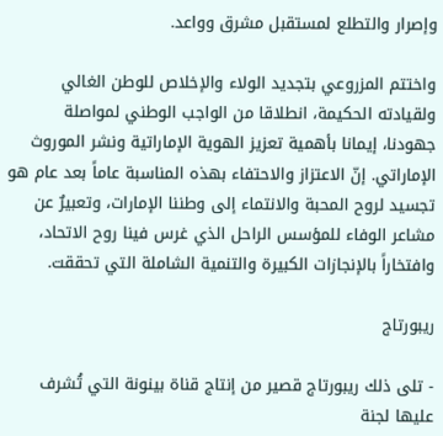وإصرار والتطلع لمستقبل مشرق وواعد.

واختتم المزروعي بتجديد الولاء والإخلاص للوطن الغالي ولقيادته الحكيمة، انطلاقا من الواجب الوطني لمواصلة جهودنا، إيمانا بأهمية تعزيز الهوية الإماراتية ونشر الموروث الإماراتي. إنّ الاعتزاز والاحتفاء بهذه المناسبة عاماً بعد عام هو تجسيد لروح المحبة والانتماء إلى وطننا الإمارات، وتعبيرٌ عن مشاعر الوفاء للمؤسس الراحل الذي غرس فينا روح الاتحاد، وافتخاراً بالإنجازات الكبيرة والتنمية الشاملة التي تحققت.

ريبورتاج

- تلى ذلك ريبورتاج قصير من إنتاج قناة بينونة التي تُشرف عليها لجنة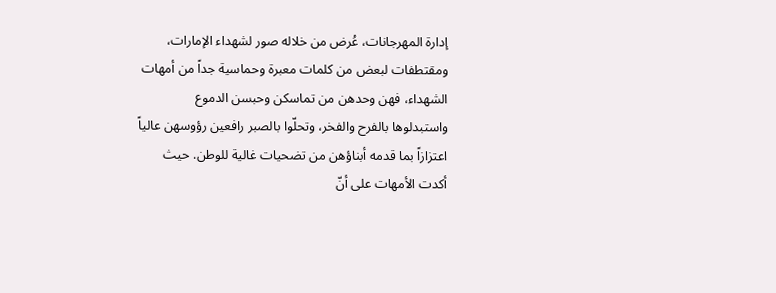إدارة المهرجانات، عُرض من خلاله صور لشهداء الإمارات، ومقتطفات لبعض من كلمات معبرة وحماسية جداً من أمهات الشهداء، فهن وحدهن من تماسكن وحبسن الدموع واستبدلوها بالفرح والفخر، وتحلّوا بالصبر رافعين رؤوسهن عالياً اعتزازاً بما قدمه أبناؤهن من تضحيات غالية للوطن. حيث أكدت الأمهات على أنّ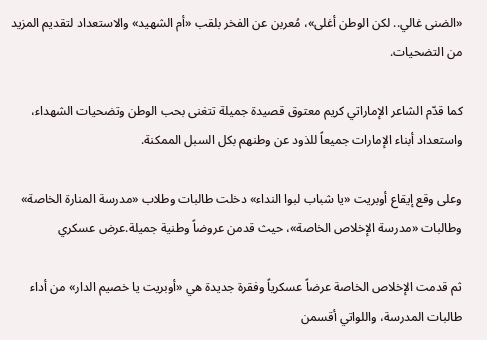«الضنى غالي.. لكن الوطن أغلى»، مُعربن عن الفخر بلقب «أم الشهيد» والاستعداد لتقديم المزيد من التضحيات.

كما قدّم الشاعر الإماراتي كريم معتوق قصيدة جميلة تتغنى بحب الوطن وتضحيات الشهداء، واستعداد أبناء الإمارات جميعاً للذود عن وطنهم بكل السبل الممكنة.

وعلى وقع إيقاع أوبريت «يا شباب لبوا النداء» دخلت طالبات وطلاب «مدرسة المنارة الخاصة» وطالبات «مدرسة الإخلاص الخاصة»، حيث قدمن عروضاً وطنية جميلة.عرض عسكري

ثم قدمت الإخلاص الخاصة عرضاً عسكرياً وفقرة جديدة هي «أوبريت يا خصيم الدار» من أداء طالبات المدرسة، واللواتي أقسمن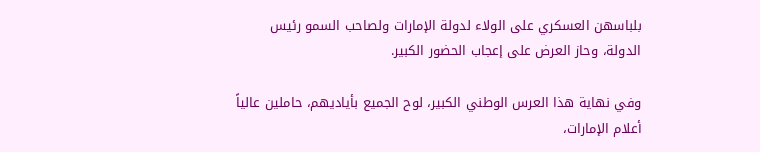بلباسهن العسكري على الولاء لدولة الإمارات ولصاحب السمو رئيس الدولة، وحاز العرض على إعجاب الحضور الكبير.

وفي نهاية هذا العرس الوطني الكبير، لوح الجميع بأياديهم، حاملين عالياً أعلام الإمارات،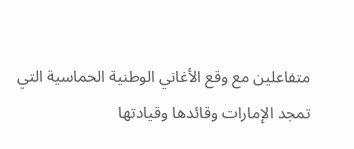متفاعلين مع وقع الأغاني الوطنية الحماسية التي تمجد الإمارات وقائدها وقيادتها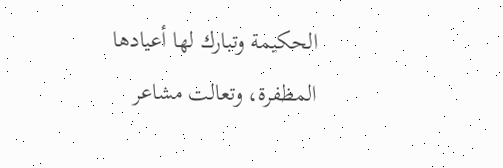الحكيمة وتبارك لها أعيادها المظفرة، وتعالت مشاعر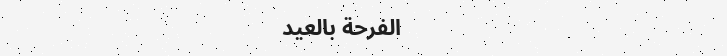الفرحة بالعيد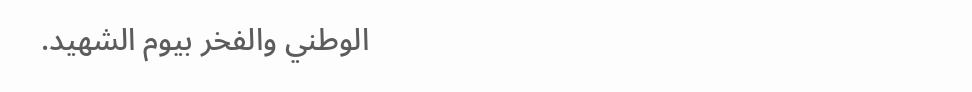الوطني والفخر بيوم الشهيد.